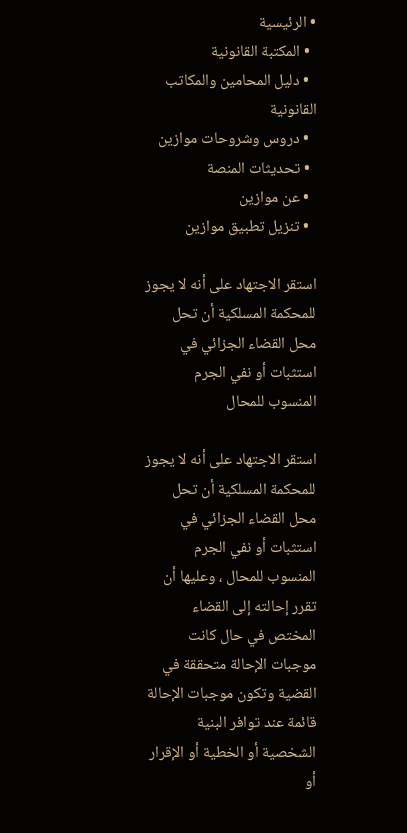• الرئيسية
  • المكتبة القانونية
  • دليل المحامين والمكاتب القانونية
  • دروس وشروحات موازين
  • تحديثات المنصة
  • عن موازين
  • تنزيل تطبيق موازين

استقر الاجتهاد على أنه لا يجوز للمحكمة المسلكية أن تحل محل القضاء الجزائي في استثبات أو نفي الجرم المنسوب للمحال

استقر الاجتهاد على أنه لا يجوز للمحكمة المسلكية أن تحل محل القضاء الجزائي في استثبات أو نفي الجرم المنسوب للمحال ، وعليها أن تقرر إحالته إلى القضاء المختص في حال كانت موجبات الإحالة متحققة في القضية وتكون موجبات الإحالة قائمة عند توافر البنية الشخصية أو الخطية أو الإقرار أو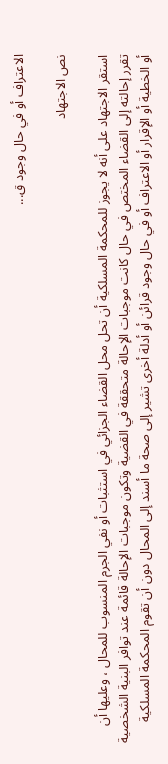الاعتراف أو في حال وجود ق...

نص الاجتهاد

استقر الاجتهاد على أنه لا يجوز للمحكمة المسلكية أن تحل محل القضاء الجزائي في استثبات أو نفي الجرم المنسوب للمحال ، وعليها أن تقرر إحالته إلى القضاء المختص في حال كانت موجبات الإحالة متحققة في القضية وتكون موجبات الإحالة قائمة عند توافر البنية الشخصية أو الخطية أو الإقرار أو الاعتراف أو في حال وجود قرائن أو أدلة أخرى تشير إلى صحة ما أسند إلى المحال دون أن تقوم المحكمة المسلكية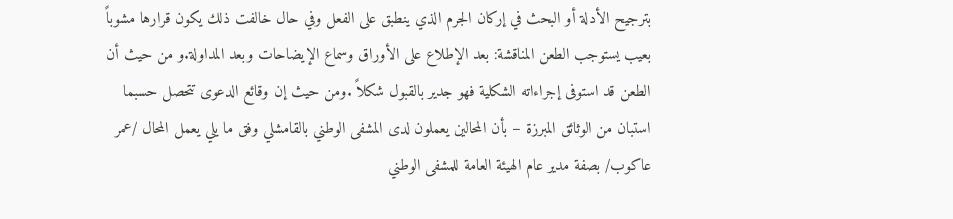بترجيح الأدلة أو البحث في إركان الجرم الذي ينطبق على الفعل وفي حال خالفت ذلك يكون قرارها مشوباً بعيب يستوجب الطعن المناقشة: بعد الإطلاع على الأوراق وسماع الإيضاحات وبعد المداولة.و من حيث أن الطعن قد استوفى إجراءاته الشكلية فهو جدير بالقبول شكلاً .ومن حيث إن وقائع الدعوى تتحصل حسبما استبان من الوثائق المبرزة – بأن المحالين يعملون لدى المشفى الوطني بالقامشلي وفق ما يلي يعمل المحال /عمر عاكوب/ بصفة مدير عام الهيئة العامة للمشفى الوطني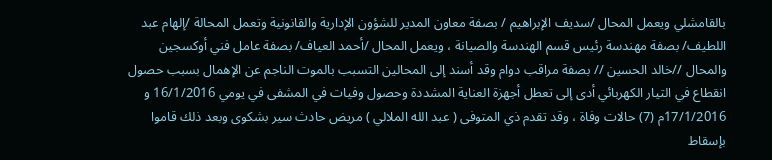بالقامشلي ويعمل المحال /سديف الإبراهيم / بصفة معاون المدير للشؤون الإدارية والقانونية وتعمل المحالة /إلهام عبد اللطيف/ بصفة مهندسة رئيس قسم الهندسة والصيانة ، ويعمل المحال /أحمد العياف/ بصفة عامل فني أوكسجين والمحال //خالد الحسين // بصفة مراقب دوام وقد أسند إلى المحالين التسبب بالموت الناجم عن الإهمال بسبب حصول انقطاع في التيار الكهربائي أدى إلى تعطل أجهزة العناية المشددة وحصول وفيات في المشفى في يومي 16/1/2016 و 17/1/2016م (7) حالات وفاة ، وقد تقدم ذي المتوفى ( عبد الله الملالي ) مريض حادث سير بشكوى وبعد ذلك قاموا بإسقاط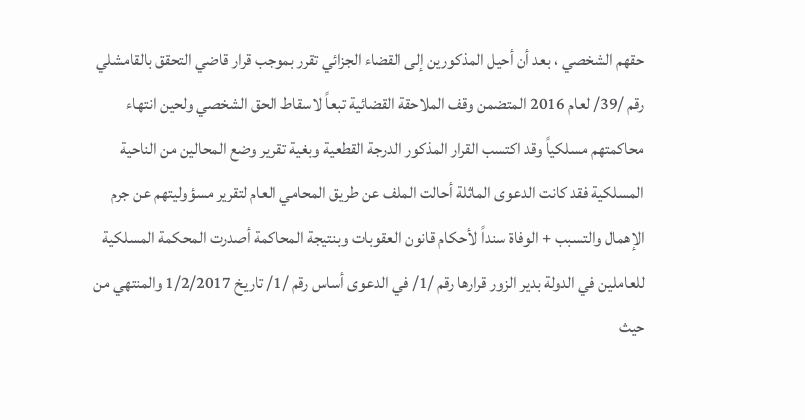حقهم الشخصي ، بعد أن أحيل المذكورين إلى القضاء الجزائي تقرر بموجب قرار قاضي التحقق بالقامشلي رقم /39/ لعام 2016 المتضمن وقف الملاحقة القضائية تبعاً لاسقاط الحق الشخصي ولحين انتهاء محاكمتهم مسلكياً وقد اكتسب القرار المذكور الدرجة القطعية وبغية تقرير وضع المحالين من الناحية المسلكية فقد كانت الدعوى الماثلة أحالت الملف عن طريق المحامي العام لتقرير مسؤوليتهم عن جرم الإهمال والتسبب + الوفاة سنداً لأحكام قانون العقوبات وبنتيجة المحاكمة أصدرت المحكمة المسلكية للعاملين في الدولة بدير الزور قرارها رقم /1/ في الدعوى أساس رقم /1/ تاريخ 1/2/2017 والمنتهي من حيث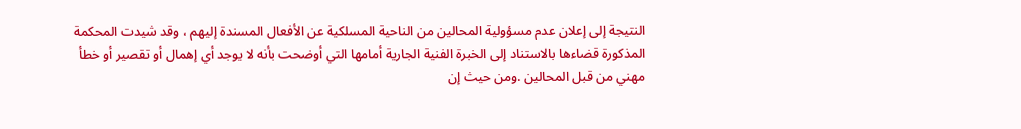النتيجة إلى إعلان عدم مسؤولية المحالين من الناحية المسلكية عن الأفعال المسندة إليهم ، وقد شيدت المحكمة المذكورة قضاءها بالاستناد إلى الخبرة الفنية الجارية أمامها التي أوضحت بأنه لا يوجد أي إهمال أو تقصير أو خطأ مهني من قبل المحالين .ومن حيث إن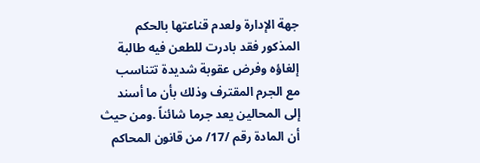جهة الإدارة ولعدم قناعتها بالحكم المذكور فقد بادرت للطعن فيه طالبة إلغاؤه وفرض عقوبة شديدة تتناسب مع الجرم المقترف وذلك بأن ما أسند إلى المحالين يعد جرما شائناً .ومن حيث أن المادة رقم /17/ من قانون المحاكم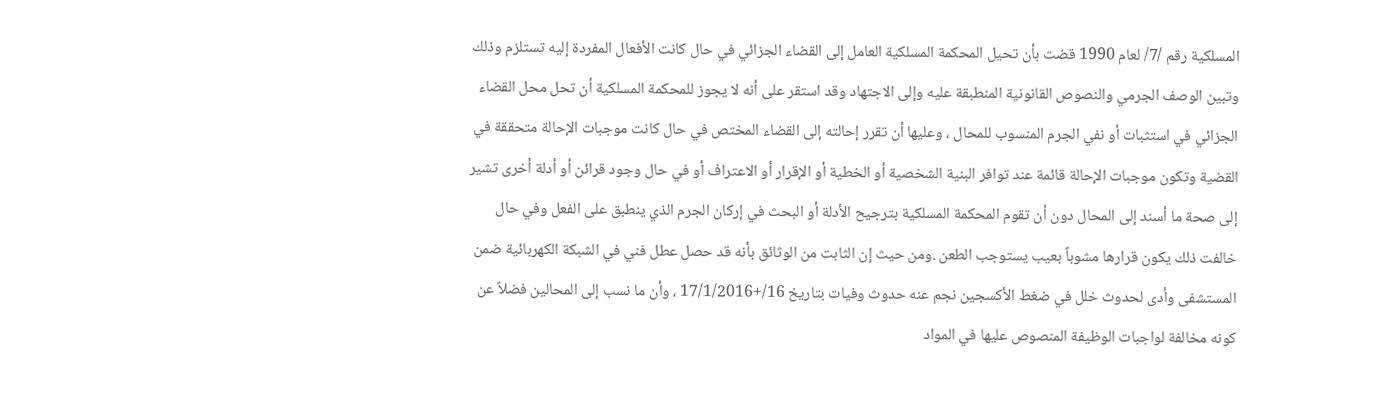المسلكية رقم /7/ لعام 1990 قضت بأن تحيل المحكمة المسلكية العامل إلى القضاء الجزائي في حال كانت الأفعال المفردة إليه تستلزم وذلك وتبين الوصف الجرمي والنصوص القانونية المنطبقة عليه وإلى الاجتهاد وقد استقر على أنه لا يجوز للمحكمة المسلكية أن تحل محل القضاء الجزائي في استثبات أو نفي الجرم المنسوب للمحال ، وعليها أن تقرر إحالته إلى القضاء المختص في حال كانت موجبات الإحالة متحققة في القضية وتكون موجبات الإحالة قائمة عند توافر البنية الشخصية أو الخطية أو الإقرار أو الاعتراف أو في حال وجود قرائن أو أدلة أخرى تشير إلى صحة ما أسند إلى المحال دون أن تقوم المحكمة المسلكية بترجيح الأدلة أو البحث في إركان الجرم الذي ينطبق على الفعل وفي حال خالفت ذلك يكون قرارها مشوباً بعيب يستوجب الطعن .ومن حيث إن الثابت من الوثائق بأنه قد حصل عطل فني في الشبكة الكهربائية ضمن المستشفى وأدى لحدوث خلل في ضغط الأكسجين نجم عنه حدوث وفيات بتاريخ 16/+17/1/2016 ، وأن ما نسب إلى المحالين فضلاً عن كونه مخالفة لواجبات الوظيفة المنصوص عليها في المواد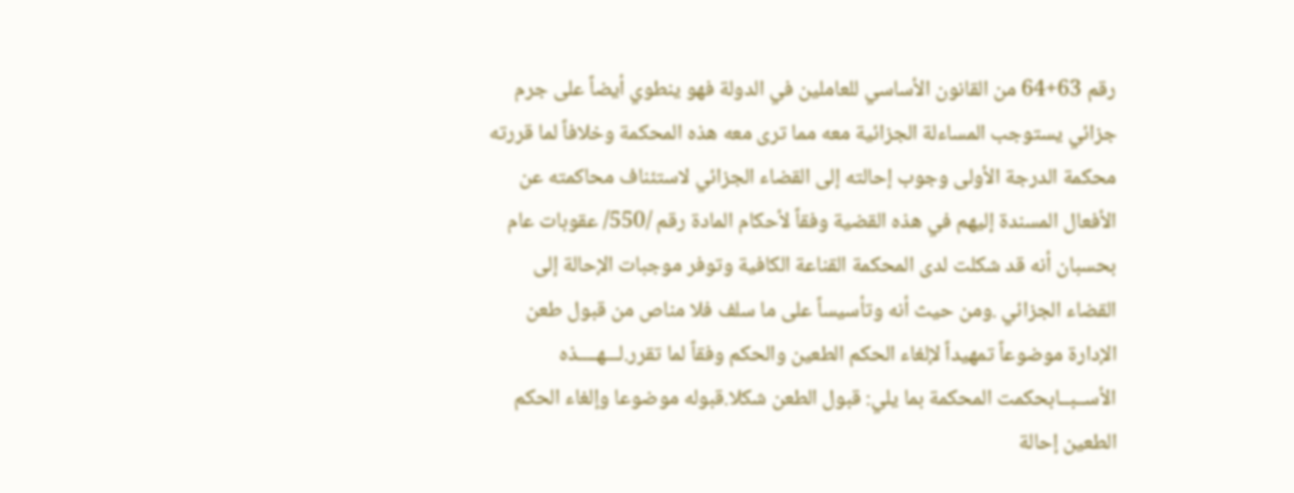رقم 63+64 من القانون الأساسي للعاملين في الدولة فهو ينطوي أيضاً على جرم جزائي يستوجب المساءلة الجزائية معه مما ترى معه هذه المحكمة وخلافاً لما قررته محكمة الدرجة الأولى وجوب إحالته إلى القضاء الجزائي لاستئناف محاكمته عن الأفعال المسندة إليهم في هذه القضية وفقاً لأحكام المادة رقم /550/ عقوبات عام بحسبان أنه قد شكلت لدى المحكمة القناعة الكافية وتوفر موجبات الإحالة إلى القضاء الجزائي .ومن حيث أنه وتأسيساً على ما سلف فلا مناص من قبول طعن الإدارة موضوعاً تمهيداً لإلغاء الحكم الطعين والحكم وفقاً لما تقرر.لـــهــــذه الأســبــابحكمت المحكمة بما يلي: قبول الطعن شكلا.قبوله موضوعا وإلغاء الحكم الطعين إحالة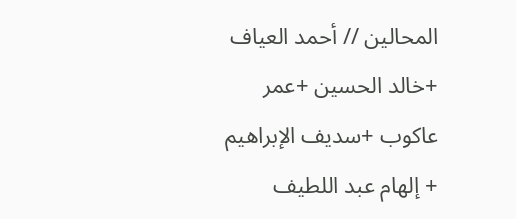المحالين // أحمد العياف +خالد الحسين +عمر عاكوب +سديف الإبراهيم + إلهام عبد اللطيف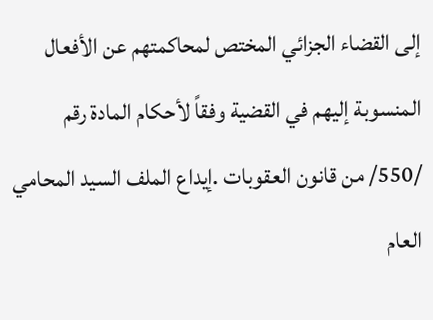إلى القضاء الجزائي المختص لمحاكمتهم عن الأفعال المنسوبة إليهم في القضية وفقاً لأحكام المادة رقم /550/ من قانون العقوبات .إيداع الملف السيد المحامي العام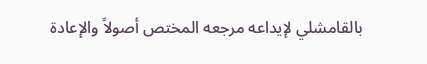بالقامشلي لإيداعه مرجعه المختص أصولاً والإعادة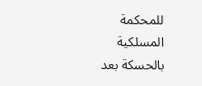للمحكمة المسلكية بالحسكة بعد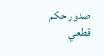صدور حكم قطعي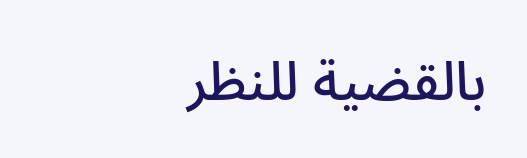بالقضية للنظر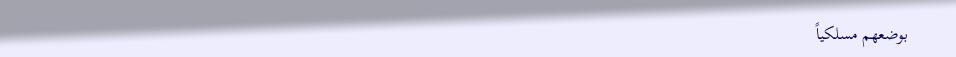بوضعهم مسلكياً